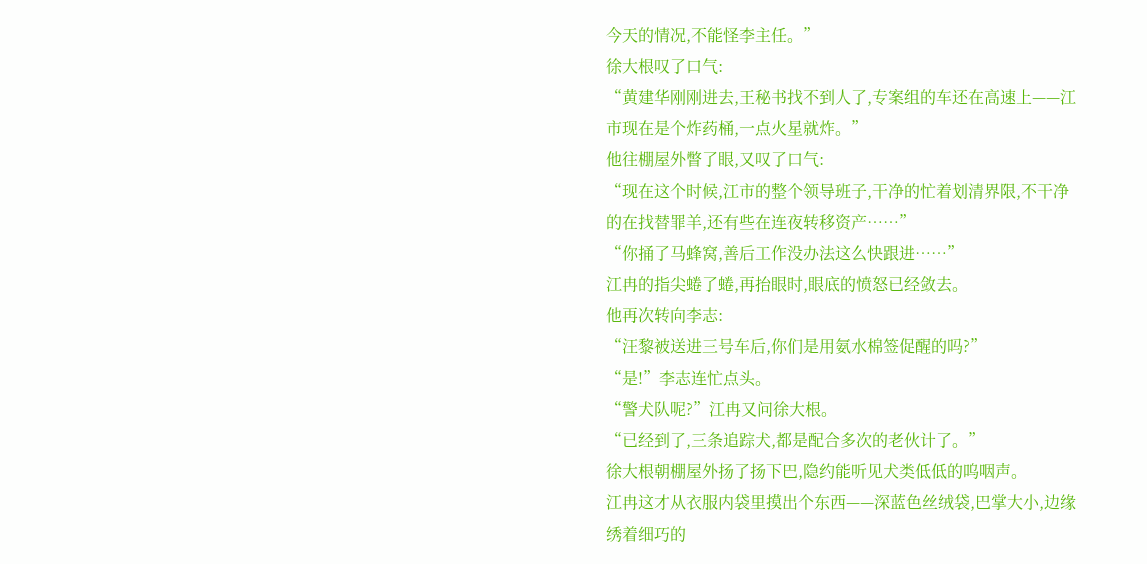今天的情况,不能怪李主任。”
徐大根叹了口气:
“黄建华刚刚进去,王秘书找不到人了,专案组的车还在高速上——江市现在是个炸药桶,一点火星就炸。”
他往棚屋外瞥了眼,又叹了口气:
“现在这个时候,江市的整个领导班子,干净的忙着划清界限,不干净的在找替罪羊,还有些在连夜转移资产……”
“你捅了马蜂窝,善后工作没办法这么快跟进……”
江冉的指尖蜷了蜷,再抬眼时,眼底的愤怒已经敛去。
他再次转向李志:
“汪黎被送进三号车后,你们是用氨水棉签促醒的吗?”
“是!”李志连忙点头。
“警犬队呢?”江冉又问徐大根。
“已经到了,三条追踪犬,都是配合多次的老伙计了。”
徐大根朝棚屋外扬了扬下巴,隐约能听见犬类低低的呜咽声。
江冉这才从衣服内袋里摸出个东西——深蓝色丝绒袋,巴掌大小,边缘绣着细巧的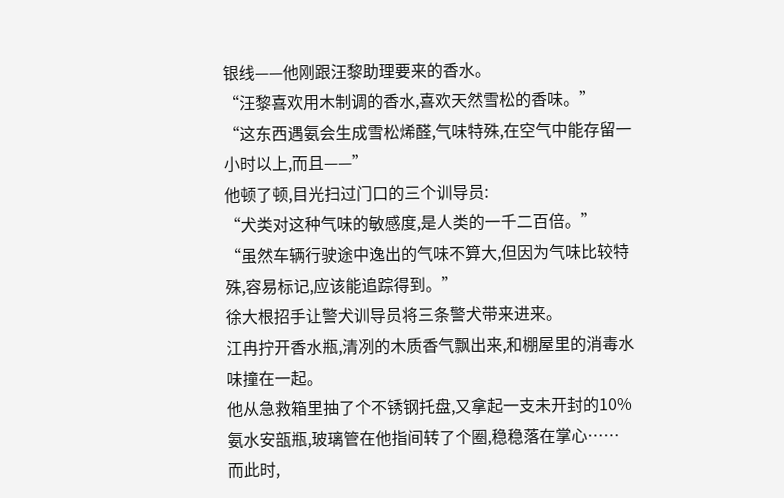银线——他刚跟汪黎助理要来的香水。
“汪黎喜欢用木制调的香水,喜欢天然雪松的香味。”
“这东西遇氨会生成雪松烯醛,气味特殊,在空气中能存留一小时以上,而且——”
他顿了顿,目光扫过门口的三个训导员:
“犬类对这种气味的敏感度,是人类的一千二百倍。”
“虽然车辆行驶途中逸出的气味不算大,但因为气味比较特殊,容易标记,应该能追踪得到。”
徐大根招手让警犬训导员将三条警犬带来进来。
江冉拧开香水瓶,清冽的木质香气飘出来,和棚屋里的消毒水味撞在一起。
他从急救箱里抽了个不锈钢托盘,又拿起一支未开封的10%氨水安瓿瓶,玻璃管在他指间转了个圈,稳稳落在掌心……
而此时,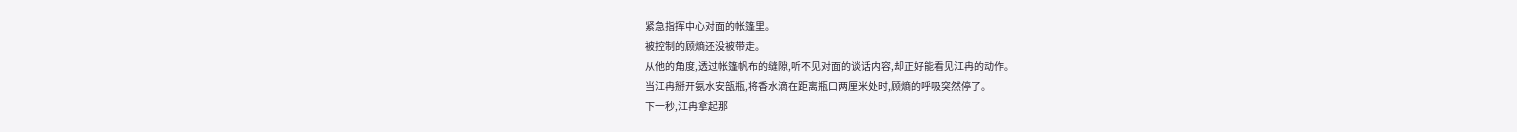紧急指挥中心对面的帐篷里。
被控制的顾熵还没被带走。
从他的角度,透过帐篷帆布的缝隙,听不见对面的谈话内容,却正好能看见江冉的动作。
当江冉掰开氨水安瓿瓶,将香水滴在距离瓶口两厘米处时,顾熵的呼吸突然停了。
下一秒,江冉拿起那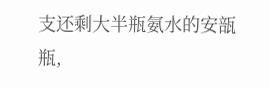支还剩大半瓶氨水的安瓿瓶,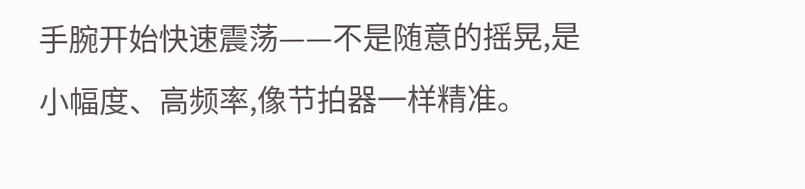手腕开始快速震荡——不是随意的摇晃,是小幅度、高频率,像节拍器一样精准。